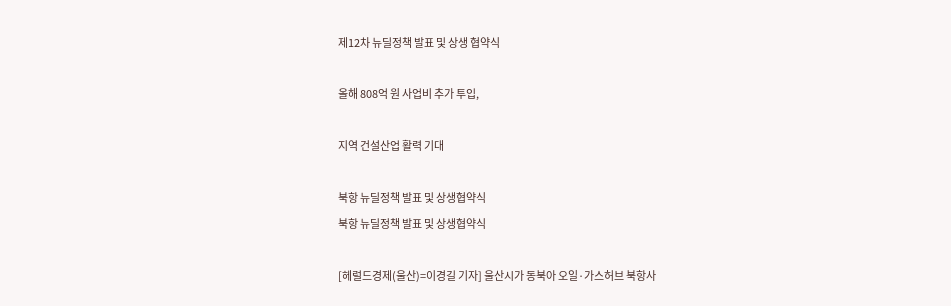제12차 뉴딜정책 발표 및 상생 협약식

올해 808억 원 사업비 추가 투입,

지역 건설산업 활력 기대

북항 뉴딜정책 발표 및 상생협약식
북항 뉴딜정책 발표 및 상생협약식

[헤럴드경제(울산)=이경길 기자] 울산시가 동북아 오일·가스허브 북항사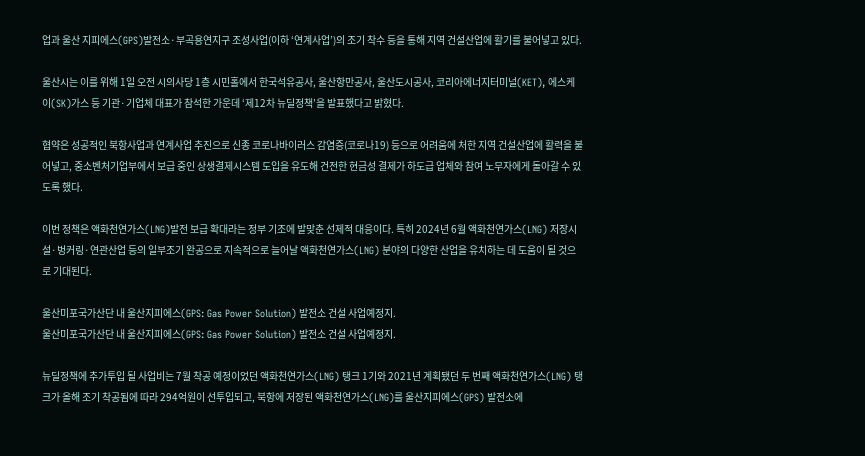업과 울산 지피에스(GPS)발전소·부곡용연지구 조성사업(이하 ‘연계사업’)의 조기 착수 등을 통해 지역 건설산업에 활기를 불어넣고 있다.

울산시는 이를 위해 1일 오전 시의사당 1층 시민홀에서 한국석유공사, 울산항만공사, 울산도시공사, 코리아에너지터미널(KET), 에스케이(SK)가스 등 기관·기업체 대표가 참석한 가운데 ‘제12차 뉴딜정책’을 발표했다고 밝혔다.

협약은 성공적인 북항사업과 연계사업 추진으로 신종 코로나바이러스 감염증(코로나19) 등으로 어려움에 처한 지역 건설산업에 활력을 불어넣고, 중소벤처기업부에서 보급 중인 상생결제시스템 도입을 유도해 건전한 현금성 결제가 하도급 업체와 참여 노무자에게 돌아갈 수 있도록 했다.

이번 정책은 액화천연가스(LNG)발전 보급 확대라는 정부 기조에 발맞춘 선제적 대응이다. 특히 2024년 6월 액화천연가스(LNG) 저장시설·벙커링·연관산업 등의 일부조기 완공으로 지속적으로 늘어날 액화천연가스(LNG) 분야의 다양한 산업을 유치하는 데 도움이 될 것으로 기대된다.

울산미포국가산단 내 울산지피에스(GPS: Gas Power Solution) 발전소 건설 사업예정지.
울산미포국가산단 내 울산지피에스(GPS: Gas Power Solution) 발전소 건설 사업예정지.

뉴딜정책에 추가투입 될 사업비는 7월 착공 예정이었던 액화천연가스(LNG) 탱크 1기와 2021년 계획됐던 두 번째 액화천연가스(LNG) 탱크가 올해 조기 착공됨에 따라 294억원이 선투입되고, 북항에 저장된 액화천연가스(LNG)를 울산지피에스(GPS) 발전소에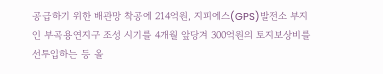공급하기 위한 배관망 착공에 214억원, 지피에스(GPS)발전소 부지인 부곡용연지구 조성 시기를 4개월 앞당겨 300억원의 토지보상비를 선투입하는 등 올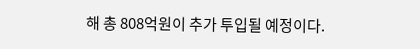해 총 808억원이 추가 투입될 예정이다.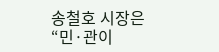송철호 시장은 “민·관이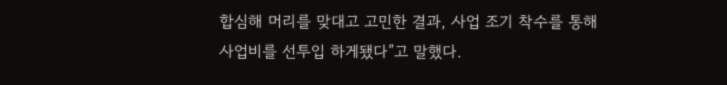합심해 머리를 맞대고 고민한 결과, 사업 조기 착수를 통해 사업비를 선투입 하게됐다”고 말했다.